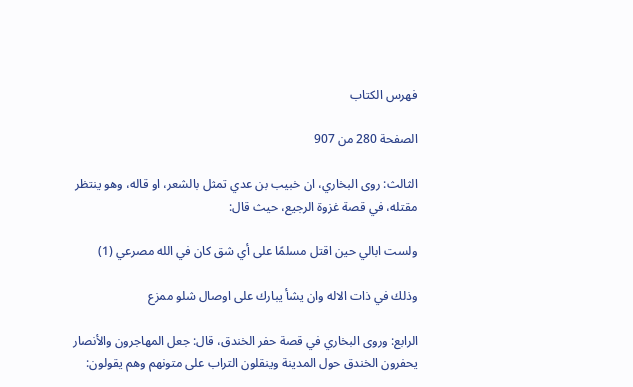فهرس الكتاب

الصفحة 280 من 907

الثالث: روى البخاري، ان خبيب بن عدي تمثل بالشعر، او قاله، وهو ينتظر مقتله، في قصة غزوة الرجيع، حيث قال:

ولست ابالي حين اقتل مسلمًا على أي شق كان في الله مصرعي (1)

وذلك في ذات الاله وان يشأ يبارك على اوصال شلو ممزع

الرابع: وروى البخاري في قصة حفر الخندق، قال: جعل المهاجرون والأنصار يحفرون الخندق حول المدينة وينقلون التراب على متونهم وهم يقولون: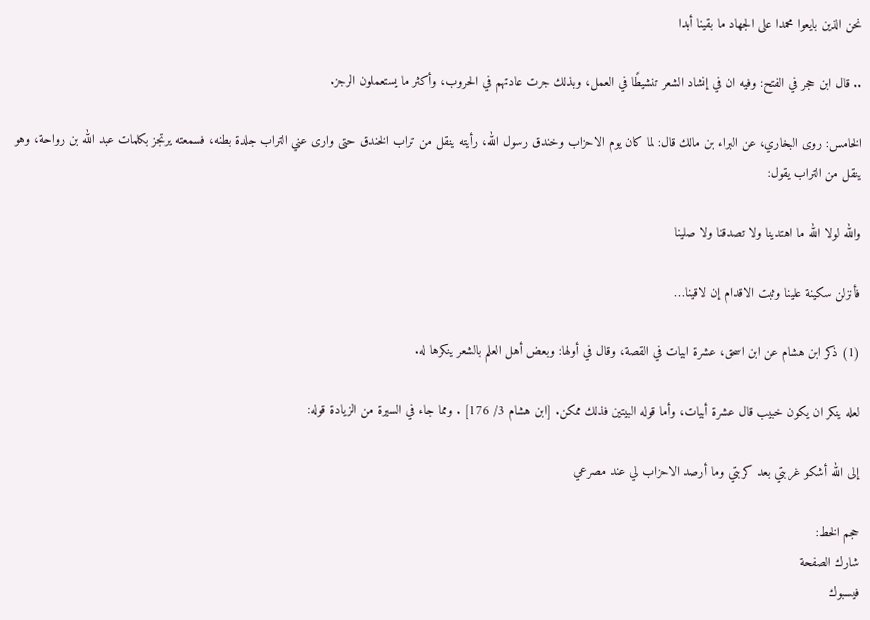نحن الذين بايعوا محمدا على الجهاد ما بقينا أبدا

.. قال ابن حجر في الفتح: وفيه ان في إنشاد الشعر تنشيطًا في العمل، وبذلك جرت عادتهم في الحروب، وأكثر ما يستعملون الرجز.

الخامس: روى البخاري، عن البراء بن مالك قال: لما كان يوم الاحزاب وخندق رسول الله، رأيته ينقل من تراب الخندق حتى وارى عني التراب جلدة بطنه، فسمعته يرتجز بكلمات عبد الله بن رواحة، وهو ينقل من التراب يقول:

والله لولا الله ما اهتدينا ولا تصدقنا ولا صلينا

فأنزلن سكينة علينا وثبت الاقدام إن لاقينا…

(1) ذكر ابن هشام عن ابن اسحق، عشرة ابيات في القصة، وقال في أولها: وبعض أهل العلم بالشعر ينكرها له.

لعله ينكر ان يكون خبيب قال عشرة أبيات، وأما قوله البيتين فذلك ممكن. [ابن هشام 3/ 176] . ومما جاء في السيرة من الزيادة قوله:

إلى الله أشكو غربتي بعد كربتي وما أرصد الاحزاب لي عند مصرعي

حجم الخط:
شارك الصفحة
فيسبوك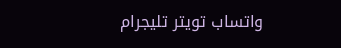واتساب تويتر تليجرام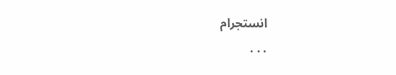انستجرام
. . .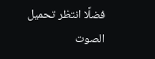فضلًا انتظر تحميل الصوت